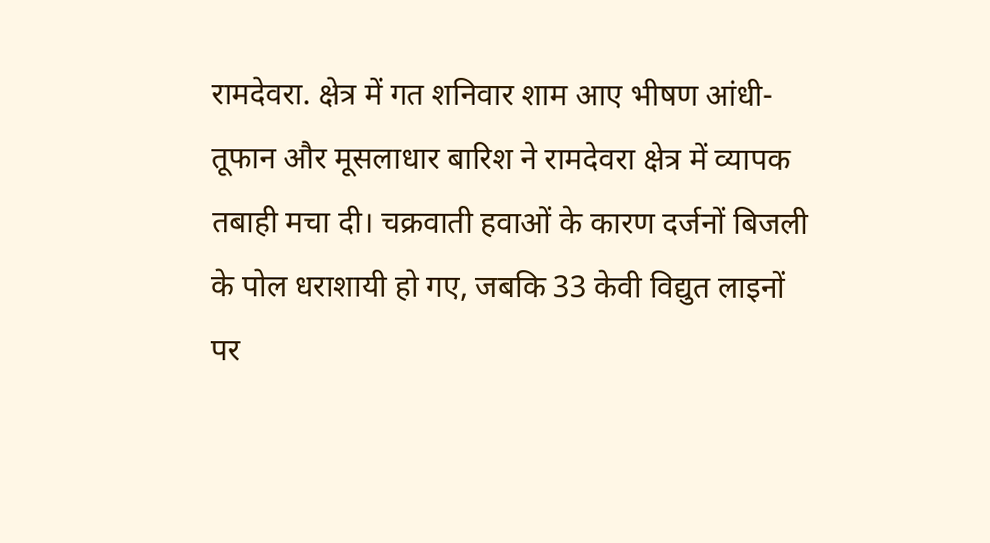रामदेवरा. क्षेत्र में गत शनिवार शाम आए भीषण आंधी-तूफान और मूसलाधार बारिश ने रामदेवरा क्षेत्र में व्यापक तबाही मचा दी। चक्रवाती हवाओं के कारण दर्जनों बिजली के पोल धराशायी हो गए, जबकि 33 केवी विद्युत लाइनों पर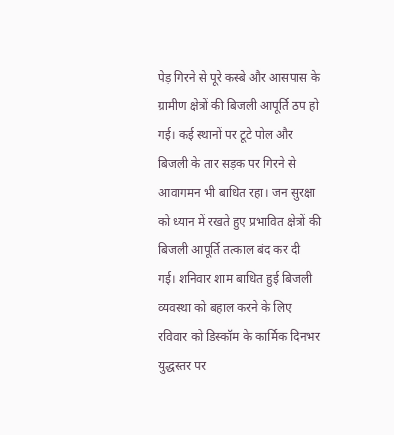पेड़ गिरने से पूरे कस्बे और आसपास के ग्रामीण क्षेत्रों की बिजली आपूर्ति ठप हो गई। कई स्थानों पर टूटे पोल और बिजली के तार सड़क पर गिरने से आवागमन भी बाधित रहा। जन सुरक्षा को ध्यान में रखते हुए प्रभावित क्षेत्रों की बिजली आपूर्ति तत्काल बंद कर दी गई। शनिवार शाम बाधित हुई बिजली व्यवस्था को बहाल करने के लिए रविवार को डिस्कॉम के कार्मिक दिनभर युद्धस्तर पर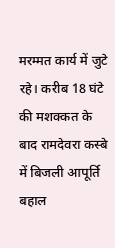मरम्मत कार्य में जुटे रहे। करीब 18 घंटे की मशक्कत के बाद रामदेवरा कस्बे में बिजली आपूर्ति बहाल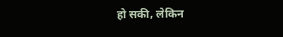हो सकी, लेकिन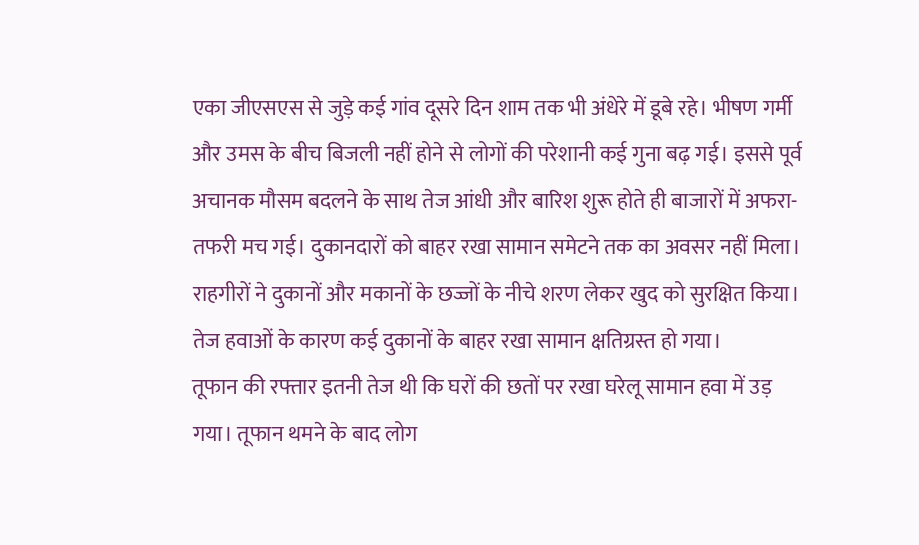एका जीएसएस से जुड़े कई गांव दूसरे दिन शाम तक भी अंधेरे में डूबे रहे। भीषण गर्मी और उमस के बीच बिजली नहीं होने से लोगों की परेशानी कई गुना बढ़ गई। इससे पूर्व अचानक मौसम बदलने के साथ तेज आंधी और बारिश शुरू होते ही बाजारों में अफरा-तफरी मच गई। दुकानदारों को बाहर रखा सामान समेटने तक का अवसर नहीं मिला। राहगीरों ने दुकानों और मकानों के छज्जों के नीचे शरण लेकर खुद को सुरक्षित किया। तेज हवाओं के कारण कई दुकानों के बाहर रखा सामान क्षतिग्रस्त हो गया।
तूफान की रफ्तार इतनी तेज थी कि घरों की छतों पर रखा घरेलू सामान हवा में उड़ गया। तूफान थमने के बाद लोग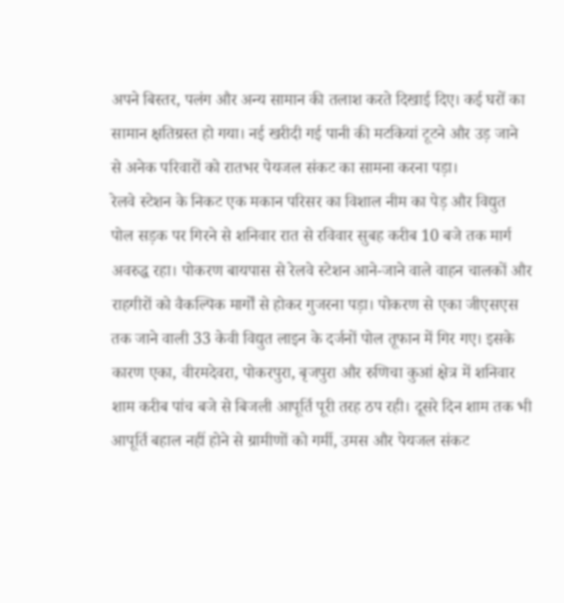अपने बिस्तर, पलंग और अन्य सामान की तलाश करते दिखाई दिए। कई घरों का सामान क्षतिग्रस्त हो गया। नई खरीदी गई पानी की मटकियां टूटने और उड़ जाने से अनेक परिवारों को रातभर पेयजल संकट का सामना करना पड़ा।
रेलवे स्टेशन के निकट एक मकान परिसर का विशाल नीम का पेड़ और विद्युत पोल सड़क पर गिरने से शनिवार रात से रविवार सुबह करीब 10 बजे तक मार्ग अवरुद्ध रहा। पोकरण बायपास से रेलवे स्टेशन आने-जाने वाले वाहन चालकों और राहगीरों को वैकल्पिक मार्गों से होकर गुजरना पड़ा। पोकरण से एका जीएसएस तक जाने वाली 33 केवी विद्युत लाइन के दर्जनों पोल तूफान में गिर गए। इसके कारण एका, वीरमदेवरा, पोकरपुरा, बृजपुरा और रुणिचा कुआं क्षेत्र में शनिवार शाम करीब पांच बजे से बिजली आपूर्ति पूरी तरह ठप रही। दूसरे दिन शाम तक भी आपूर्ति बहाल नहीं होने से ग्रामीणों को गर्मी, उमस और पेयजल संकट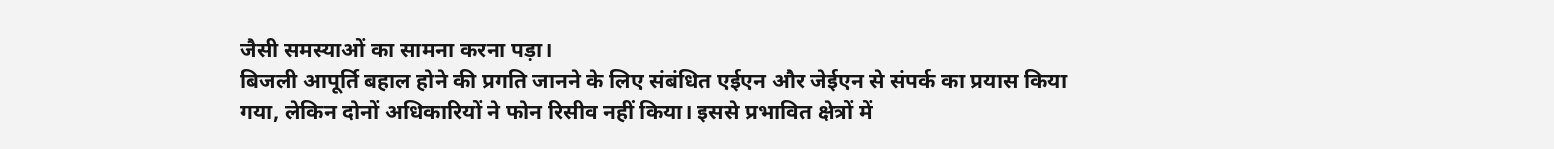जैसी समस्याओं का सामना करना पड़ा।
बिजली आपूर्ति बहाल होने की प्रगति जानने के लिए संबंधित एईएन और जेईएन से संपर्क का प्रयास किया गया, लेकिन दोनों अधिकारियों ने फोन रिसीव नहीं किया। इससे प्रभावित क्षेत्रों में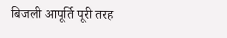बिजली आपूर्ति पूरी तरह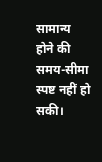सामान्य होने की समय-सीमा स्पष्ट नहीं हो सकी।